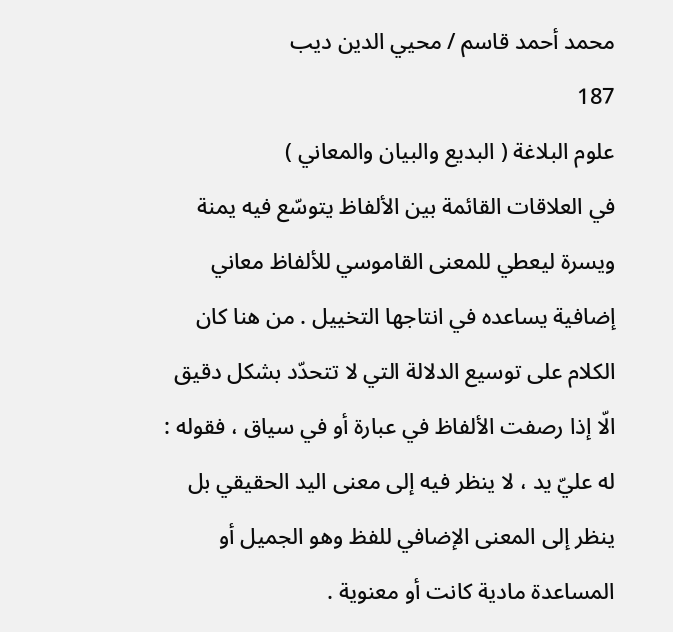محمد أحمد قاسم / محيي الدين ديب
187
علوم البلاغة ( البديع والبيان والمعاني )
في العلاقات القائمة بين الألفاظ يتوسّع فيه يمنة ويسرة ليعطي للمعنى القاموسي للألفاظ معاني إضافية يساعده في انتاجها التخييل . من هنا كان الكلام على توسيع الدلالة التي لا تتحدّد بشكل دقيق الّا إذا رصفت الألفاظ في عبارة أو في سياق ، فقوله : له عليّ يد ، لا ينظر فيه إلى معنى اليد الحقيقي بل ينظر إلى المعنى الإضافي للفظ وهو الجميل أو المساعدة مادية كانت أو معنوية .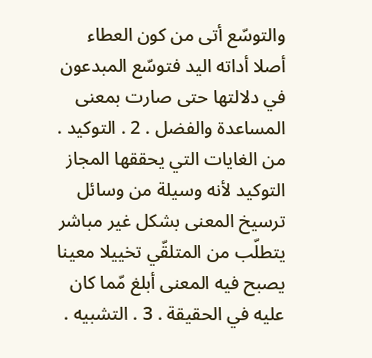والتوسّع أتى من كون العطاء أصلا أداته اليد فتوسّع المبدعون في دلالتها حتى صارت بمعنى المساعدة والفضل . 2 . التوكيد . من الغايات التي يحققها المجاز التوكيد لأنه وسيلة من وسائل ترسيخ المعنى بشكل غير مباشر يتطلّب من المتلقّي تخييلا معينا يصبح فيه المعنى أبلغ مّما كان عليه في الحقيقة . 3 . التشبيه .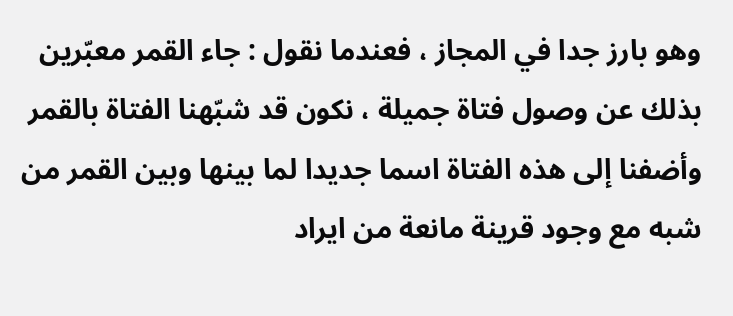وهو بارز جدا في المجاز ، فعندما نقول : جاء القمر معبّرين بذلك عن وصول فتاة جميلة ، نكون قد شبّهنا الفتاة بالقمر وأضفنا إلى هذه الفتاة اسما جديدا لما بينها وبين القمر من شبه مع وجود قرينة مانعة من ايراد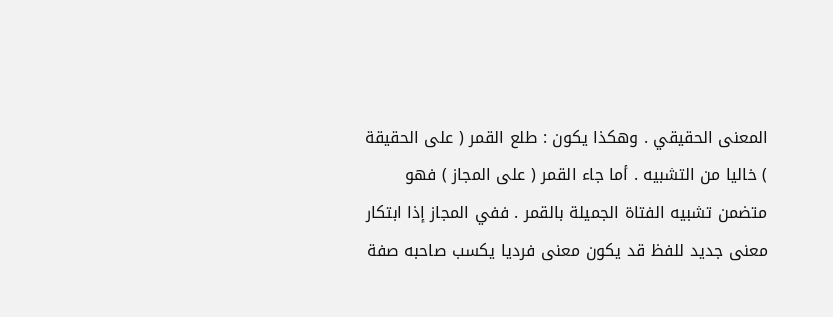المعنى الحقيقي . وهكذا يكون : طلع القمر ( على الحقيقة ) خاليا من التشبيه . أما جاء القمر ( على المجاز ) فهو متضمن تشبيه الفتاة الجميلة بالقمر . ففي المجاز إذا ابتكار معنى جديد للفظ قد يكون معنى فرديا يكسب صاحبه صفة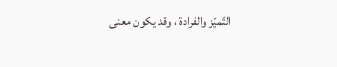التّميّز والفرادة ، وقد يكون معنى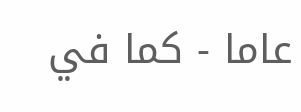عاما - كما في